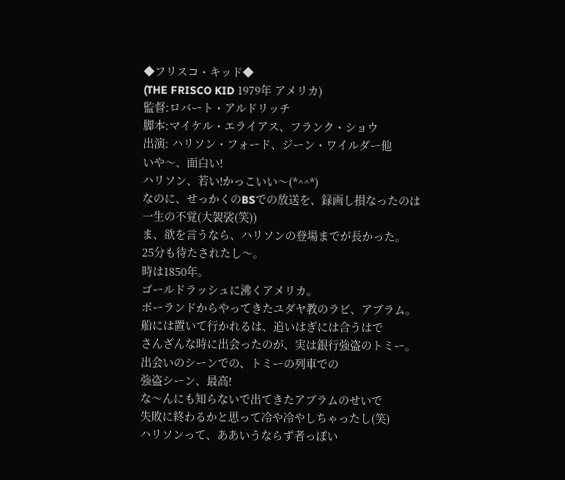◆フリスコ・キッド◆
(THE FRISCO KID 1979年 アメリカ)
監督:ロバート・アルドリッチ
脚本:マイケル・エライアス、フランク・ショウ
出演: ハリソン・フォード、ジーン・ワイルダー他
いや〜、面白い!
ハリソン、若い!かっこいい〜(*^^*)
なのに、せっかくのBSでの放送を、録画し損なったのは
一生の不覚(大袈裟(笑))
ま、欲を言うなら、ハリソンの登場までが長かった。
25分も待たされたし〜。
時は1850年。
ゴールドラッシュに沸くアメリカ。
ポーランドからやってきたユダヤ教のラビ、アブラム。
船には置いて行かれるは、追いはぎには合うはで
さんざんな時に出会ったのが、実は銀行強盗のトミー。
出会いのシーンでの、トミーの列車での
強盗シーン、最高!
な〜んにも知らないで出てきたアブラムのせいで
失敗に終わるかと思って冷や冷やしちゃったし(笑)
ハリソンって、ああいうならず者っぽい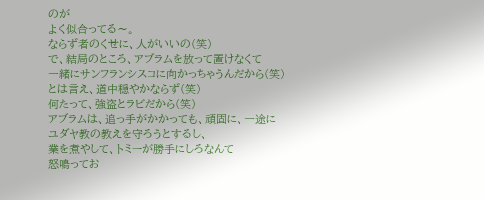のが
よく似合ってる〜。
ならず者のくせに、人がいいの(笑)
で、結局のところ、アブラムを放って置けなくて
一緒にサンフランシスコに向かっちゃうんだから(笑)
とは言え、道中穏やかならず(笑)
何たって、強盗とラビだから(笑)
アブラムは、追っ手がかかっても、頑固に、一途に
ユダヤ教の教えを守ろうとするし、
業を煮やして、トミーが勝手にしろなんて
怒鳴ってお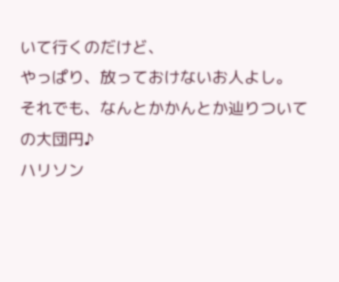いて行くのだけど、
やっぱり、放っておけないお人よし。
それでも、なんとかかんとか辿りついての大団円♪
ハリソン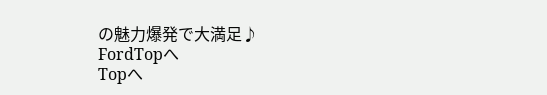の魅力爆発で大満足♪
FordTopへ
Topへ